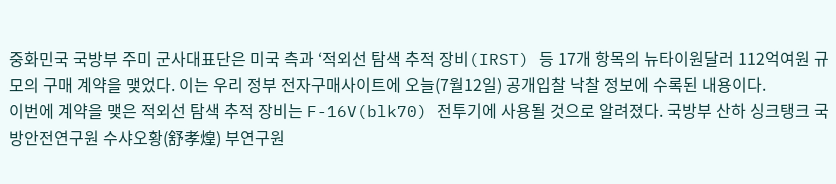중화민국 국방부 주미 군사대표단은 미국 측과 ‘적외선 탐색 추적 장비(IRST) 등 17개 항목의 뉴타이원달러 112억여원 규모의 구매 계약을 맺었다. 이는 우리 정부 전자구매사이트에 오늘(7월12일) 공개입찰 낙찰 정보에 수록된 내용이다.
이번에 계약을 맺은 적외선 탐색 추적 장비는 F-16V(blk70) 전투기에 사용될 것으로 알려졌다. 국방부 산하 싱크탱크 국방안전연구원 수샤오황(舒孝煌) 부연구원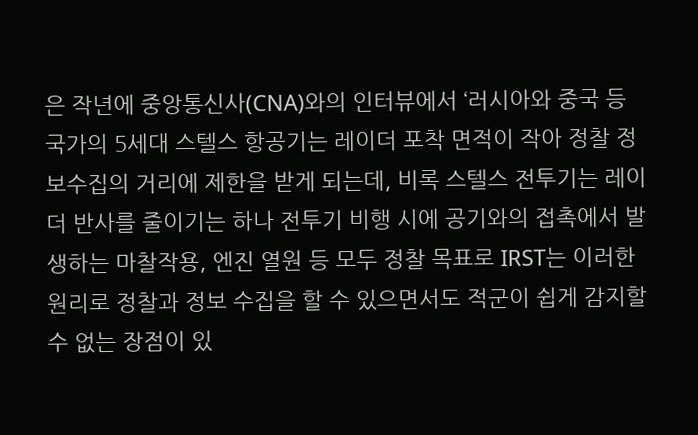은 작년에 중앙통신사(CNA)와의 인터뷰에서 ‘러시아와 중국 등 국가의 5세대 스텔스 항공기는 레이더 포착 면적이 작아 정찰 정보수집의 거리에 제한을 받게 되는데, 비록 스텔스 전투기는 레이더 반사를 줄이기는 하나 전투기 비행 시에 공기와의 접촉에서 발생하는 마찰작용, 엔진 열원 등 모두 정찰 목표로 IRST는 이러한 원리로 정찰과 정보 수집을 할 수 있으면서도 적군이 쉽게 감지할 수 없는 장점이 있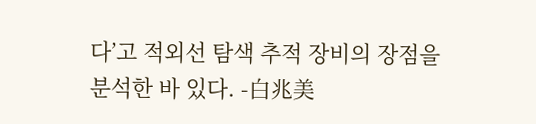다’고 적외선 탐색 추적 장비의 장점을 분석한 바 있다. -白兆美